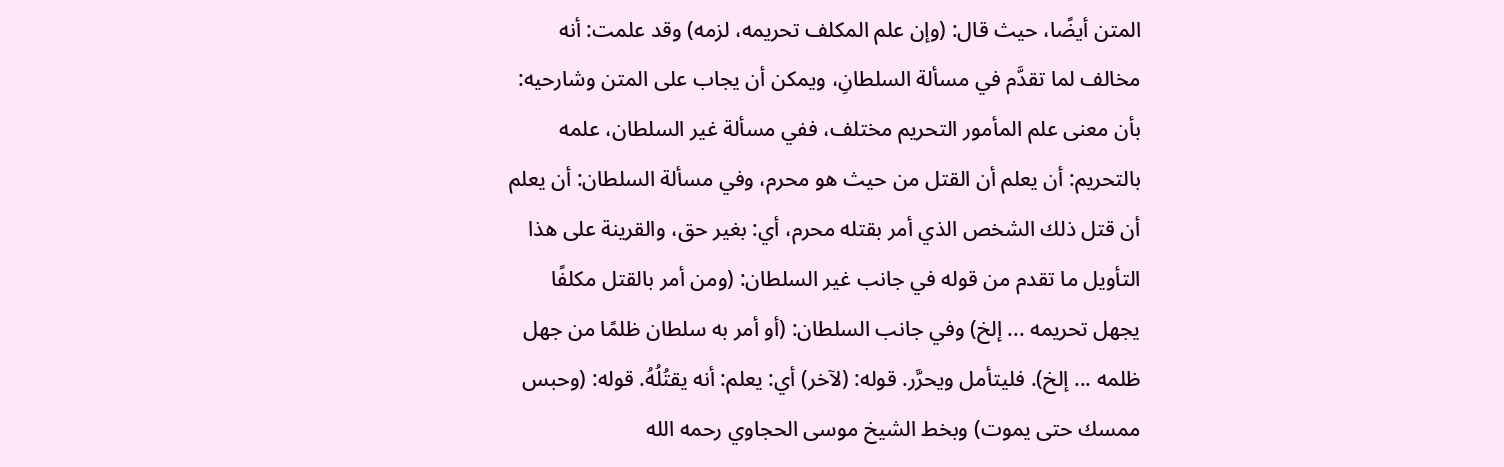المتن أيضًا، حيث قال: (وإن علم المكلف تحريمه، لزمه) وقد علمت: أنه مخالف لما تقدَّم في مسألة السلطانِ، ويمكن أن يجاب على المتن وشارحيه: بأن معنى علم المأمور التحريم مختلف، ففي مسألة غير السلطان، علمه بالتحريم: أن يعلم أن القتل من حيث هو محرم، وفي مسألة السلطان: أن يعلم أن قتل ذلك الشخص الذي أمر بقتله محرم، أي: بغير حق، والقرينة على هذا التأويل ما تقدم من قوله في جانب غير السلطان: (ومن أمر بالقتل مكلفًا يجهل تحريمه ... إلخ) وفي جانب السلطان: (أو أمر به سلطان ظلمًا من جهل ظلمه ... إلخ). فليتأمل ويحرَّر. قوله: (لآخر) أي: يعلم: أنه يقتُلُهُ. قوله: (وحبس ممسك حتى يموت) وبخط الشيخ موسى الحجاوي رحمه الله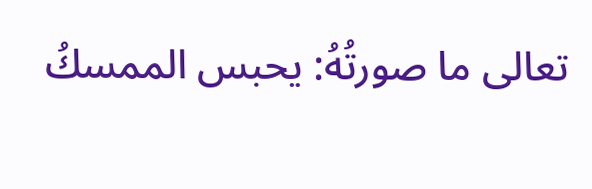تعالى ما صورتُهُ: يحبس الممسكُ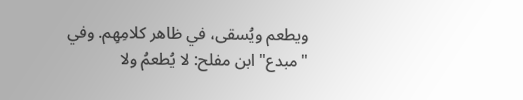ويطعم ويُسقى، في ظاهر كلامِهِم. وفي "مبدع" ابن مفلح: لا يُطعمُ ولا